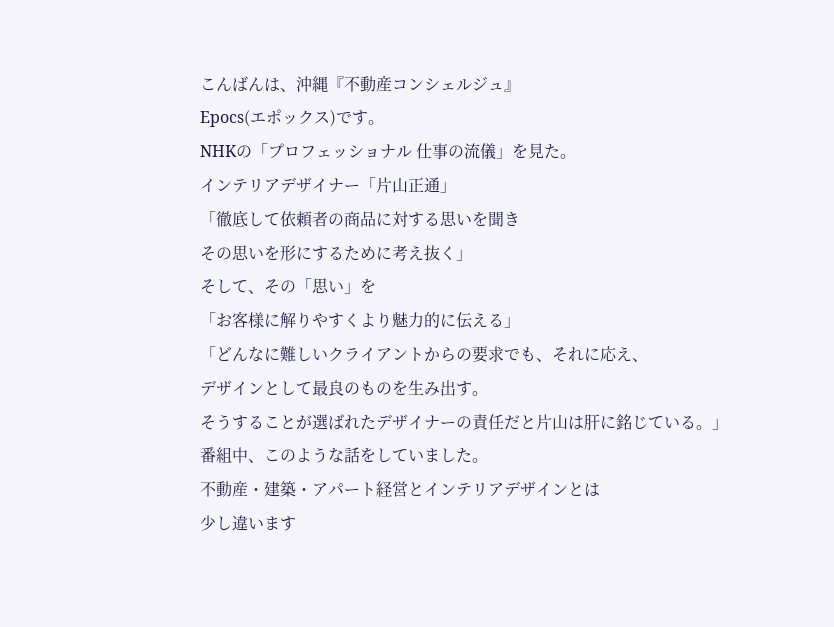こんばんは、沖縄『不動産コンシェルジュ』
Epocs(エポックス)です。
NHKの「プロフェッショナル 仕事の流儀」を見た。
インテリアデザイナー「片山正通」
「徹底して依頼者の商品に対する思いを聞き
その思いを形にするために考え抜く」
そして、その「思い」を
「お客様に解りやすくより魅力的に伝える」
「どんなに難しいクライアントからの要求でも、それに応え、
デザインとして最良のものを生み出す。
そうすることが選ばれたデザイナーの責任だと片山は肝に銘じている。」
番組中、このような話をしていました。
不動産・建築・アパート経営とインテリアデザインとは
少し違います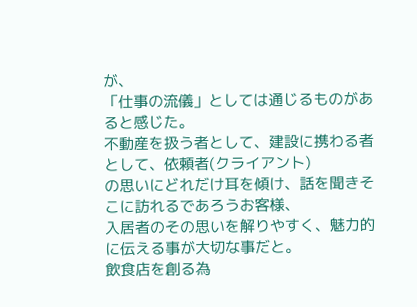が、
「仕事の流儀」としては通じるものがあると感じた。
不動産を扱う者として、建設に携わる者として、依頼者(クライアント)
の思いにどれだけ耳を傾け、話を聞きそこに訪れるであろうお客様、
入居者のその思いを解りやすく、魅力的に伝える事が大切な事だと。
飲食店を創る為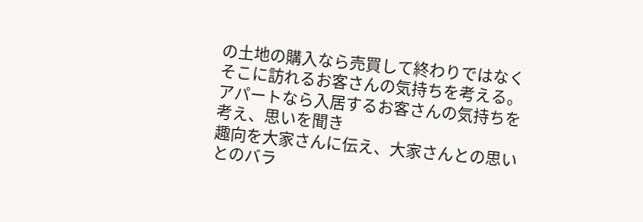の土地の購入なら売買して終わりではなく
そこに訪れるお客さんの気持ちを考える。
アパートなら入居するお客さんの気持ちを考え、思いを聞き
趣向を大家さんに伝え、大家さんとの思いとのバラ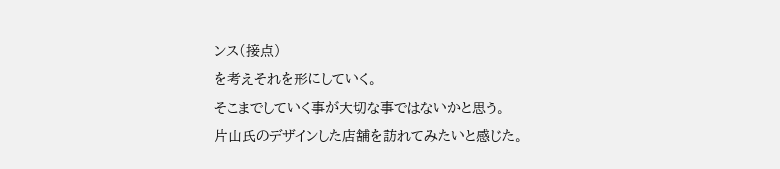ンス(接点)
を考えそれを形にしていく。
そこまでしていく事が大切な事ではないかと思う。
片山氏のデザインした店舗を訪れてみたいと感じた。